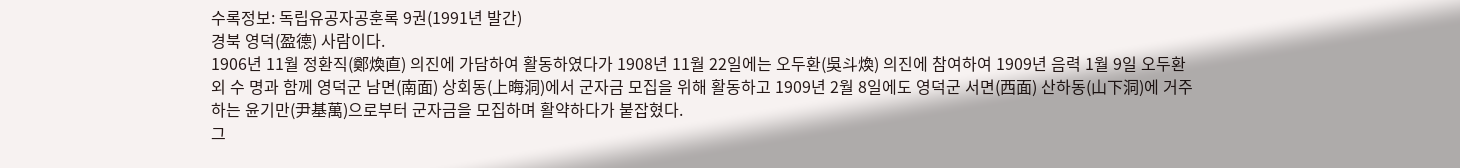수록정보: 독립유공자공훈록 9권(1991년 발간)
경북 영덕(盈德) 사람이다.
1906년 11월 정환직(鄭煥直) 의진에 가담하여 활동하였다가 1908년 11월 22일에는 오두환(吳斗煥) 의진에 참여하여 1909년 음력 1월 9일 오두환 외 수 명과 함께 영덕군 남면(南面) 상회동(上晦洞)에서 군자금 모집을 위해 활동하고 1909년 2월 8일에도 영덕군 서면(西面) 산하동(山下洞)에 거주하는 윤기만(尹基萬)으로부터 군자금을 모집하며 활약하다가 붙잡혔다.
그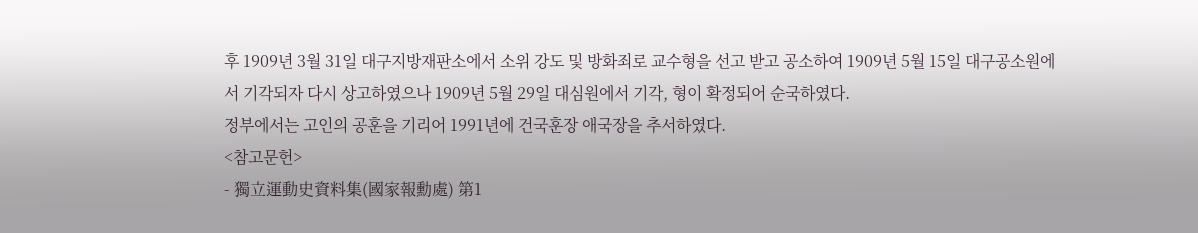후 1909년 3월 31일 대구지방재판소에서 소위 강도 및 방화죄로 교수형을 선고 받고 공소하여 1909년 5월 15일 대구공소원에서 기각되자 다시 상고하였으나 1909년 5월 29일 대심원에서 기각, 형이 확정되어 순국하였다.
정부에서는 고인의 공훈을 기리어 1991년에 건국훈장 애국장을 추서하였다.
<참고문헌>
- 獨立運動史資料集(國家報勳處) 第1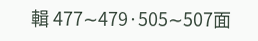輯 477∼479·505∼507面